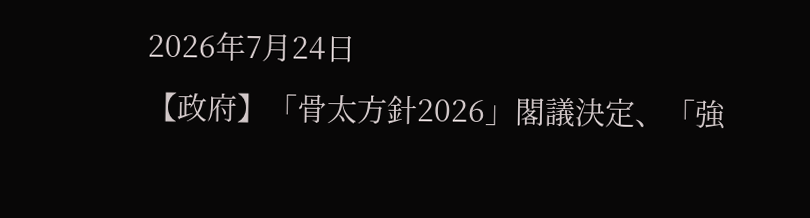2026年7月24日
【政府】「骨太方針2026」閣議決定、「強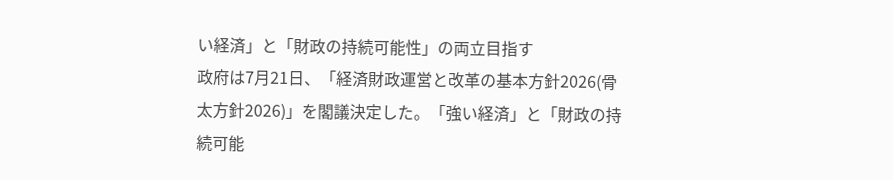い経済」と「財政の持続可能性」の両立目指す
政府は7月21日、「経済財政運営と改革の基本方針2026(骨太方針2026)」を閣議決定した。「強い経済」と「財政の持続可能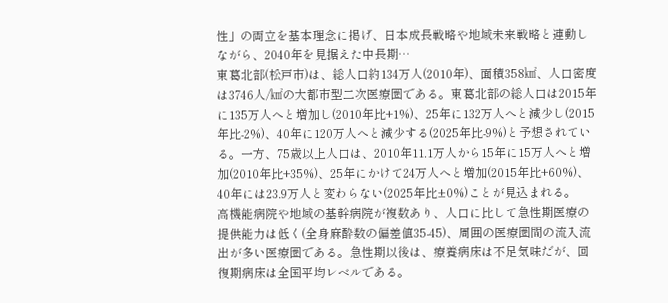性」の両立を基本理念に掲げ、日本成長戦略や地域未来戦略と連動しながら、2040年を見据えた中長期…
東葛北部(松戸市)は、総人口約134万人(2010年)、面積358㎢、人口密度は3746人/㎢の大都市型二次医療圏である。東葛北部の総人口は2015年に135万人へと増加し(2010年比+1%)、25年に132万人へと減少し(2015年比-2%)、40年に120万人へと減少する(2025年比-9%)と予想されている。一方、75歳以上人口は、2010年11.1万人から15年に15万人へと増加(2010年比+35%)、25年にかけて24万人へと増加(2015年比+60%)、40年には23.9万人と変わらない(2025年比±0%)ことが見込まれる。
高機能病院や地域の基幹病院が複数あり、人口に比して急性期医療の提供能力は低く(全身麻酔数の偏差値35-45)、周囲の医療圏間の流入流出が多い医療圏である。急性期以後は、療養病床は不足気味だが、回復期病床は全国平均レベルである。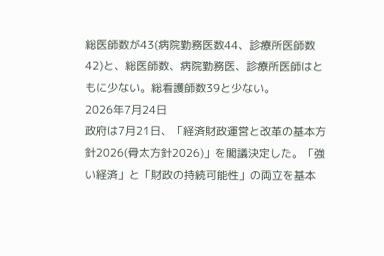総医師数が43(病院勤務医数44、診療所医師数42)と、総医師数、病院勤務医、診療所医師はともに少ない。総看護師数39と少ない。
2026年7月24日
政府は7月21日、「経済財政運営と改革の基本方針2026(骨太方針2026)」を閣議決定した。「強い経済」と「財政の持続可能性」の両立を基本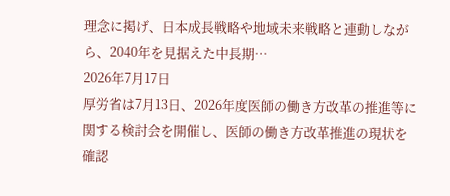理念に掲げ、日本成長戦略や地域未来戦略と連動しながら、2040年を見据えた中長期…
2026年7月17日
厚労省は7月13日、2026年度医師の働き方改革の推進等に関する検討会を開催し、医師の働き方改革推進の現状を確認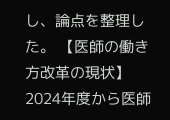し、論点を整理した。 【医師の働き方改革の現状】2024年度から医師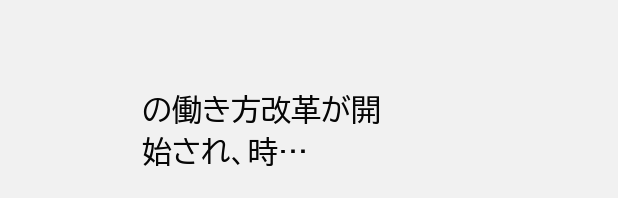の働き方改革が開始され、時…